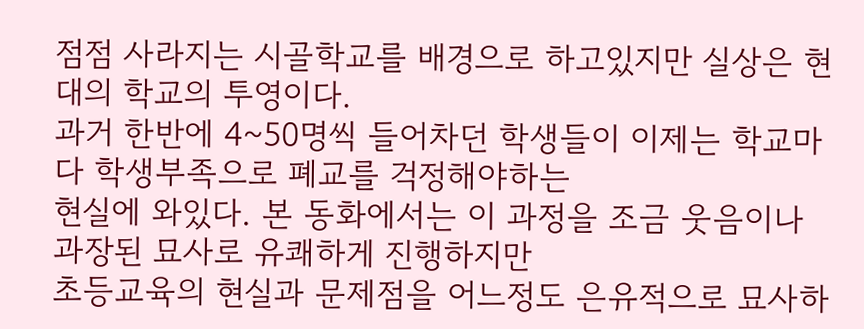점점 사라지는 시골학교를 배경으로 하고있지만 실상은 현대의 학교의 투영이다.
과거 한반에 4~50명씩 들어차던 학생들이 이제는 학교마다 학생부족으로 폐교를 걱정해야하는
현실에 와있다. 본 동화에서는 이 과정을 조금 웃음이나 과장된 묘사로 유쾌하게 진행하지만
초등교육의 현실과 문제점을 어느정도 은유적으로 묘사하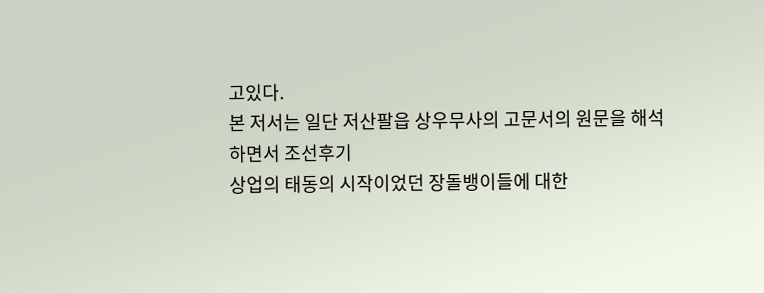고있다.
본 저서는 일단 저산팔읍 상우무사의 고문서의 원문을 해석하면서 조선후기
상업의 태동의 시작이었던 장돌뱅이들에 대한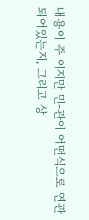내용이 주 이지만 민-관이 어떤식으로 연관되어있는지, 그리고 상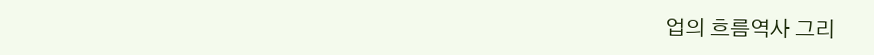업의 흐름역사 그리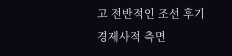고 전반적인 조선 후기 경제사적 측면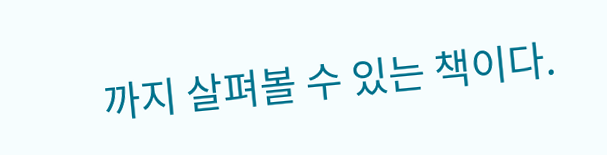까지 살펴볼 수 있는 책이다.